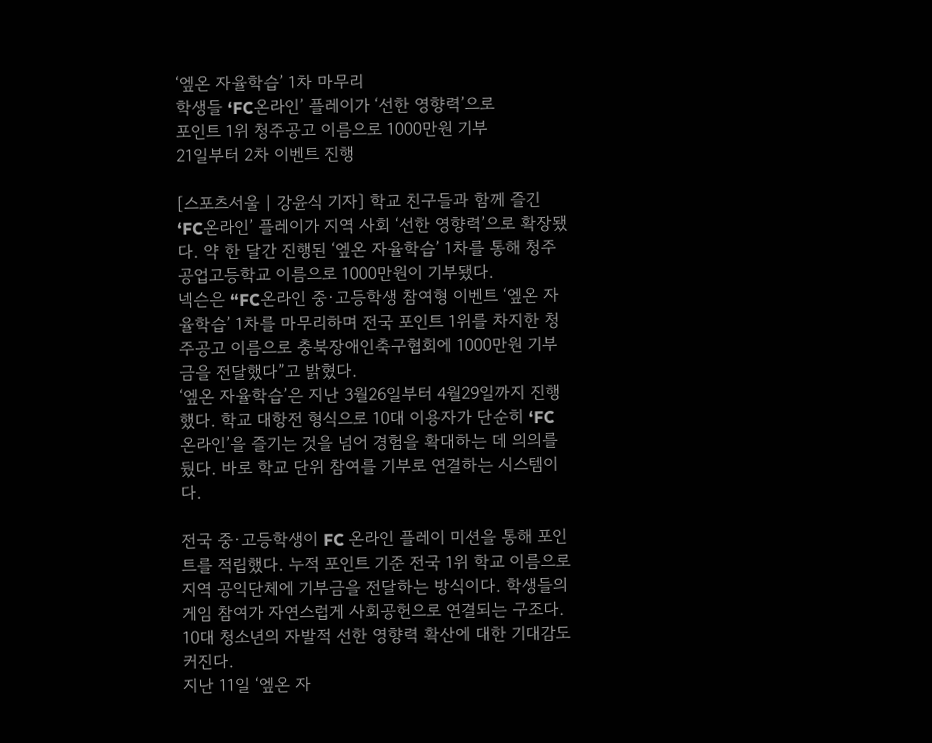‘엪온 자율학습’ 1차 마무리
학생들 ‘FC온라인’ 플레이가 ‘선한 영향력’으로
포인트 1위 청주공고 이름으로 1000만원 기부
21일부터 2차 이벤트 진행

[스포츠서울 | 강윤식 기자] 학교 친구들과 함께 즐긴 ‘FC온라인’ 플레이가 지역 사회 ‘선한 영향력’으로 확장됐다. 약 한 달간 진행된 ‘엪온 자율학습’ 1차를 통해 청주공업고등학교 이름으로 1000만원이 기부됐다.
넥슨은 “FC온라인 중·고등학생 참여형 이벤트 ‘엪온 자율학습’ 1차를 마무리하며 전국 포인트 1위를 차지한 청주공고 이름으로 충북장애인축구협회에 1000만원 기부금을 전달했다”고 밝혔다.
‘엪온 자율학습’은 지난 3월26일부터 4월29일까지 진행했다. 학교 대항전 형식으로 10대 이용자가 단순히 ‘FC 온라인’을 즐기는 것을 넘어 경험을 확대하는 데 의의를 뒀다. 바로 학교 단위 참여를 기부로 연결하는 시스템이다.

전국 중·고등학생이 FC 온라인 플레이 미션을 통해 포인트를 적립했다. 누적 포인트 기준 전국 1위 학교 이름으로 지역 공익단체에 기부금을 전달하는 방식이다. 학생들의 게임 참여가 자연스럽게 사회공헌으로 연결되는 구조다. 10대 청소년의 자발적 선한 영향력 확산에 대한 기대감도 커진다.
지난 11일 ‘엪온 자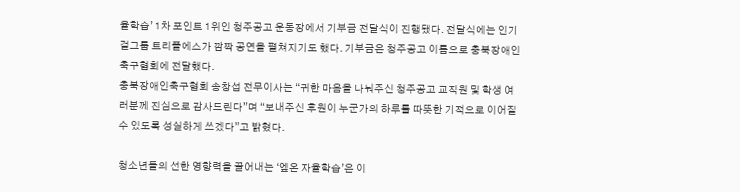율학습’ 1차 포인트 1위인 청주공고 운동장에서 기부금 전달식이 진행됐다. 전달식에는 인기 걸그룹 트리플에스가 깜짝 공연을 펼쳐지기도 했다. 기부금은 청주공고 이름으로 충북장애인축구협회에 전달했다.
충북장애인축구협회 송창섭 전무이사는 “귀한 마음을 나눠주신 청주공고 교직원 및 학생 여러분께 진심으로 감사드린다”며 “보내주신 후원이 누군가의 하루를 따뜻한 기적으로 이어질 수 있도록 성실하게 쓰겠다”고 밝혔다.

청소년들의 선한 영향력을 끌어내는 ‘엪온 자율학습’은 이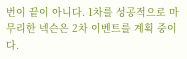번이 끝이 아니다. 1차를 성공적으로 마무리한 넥슨은 2차 이벤트를 계획 중이다.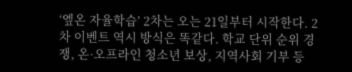‘엪온 자율학습’ 2차는 오는 21일부터 시작한다. 2차 이벤트 역시 방식은 똑같다. 학교 단위 순위 경쟁, 온·오프라인 청소년 보상, 지역사회 기부 등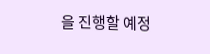을 진행할 예정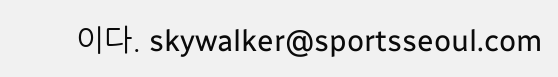이다. skywalker@sportsseoul.com